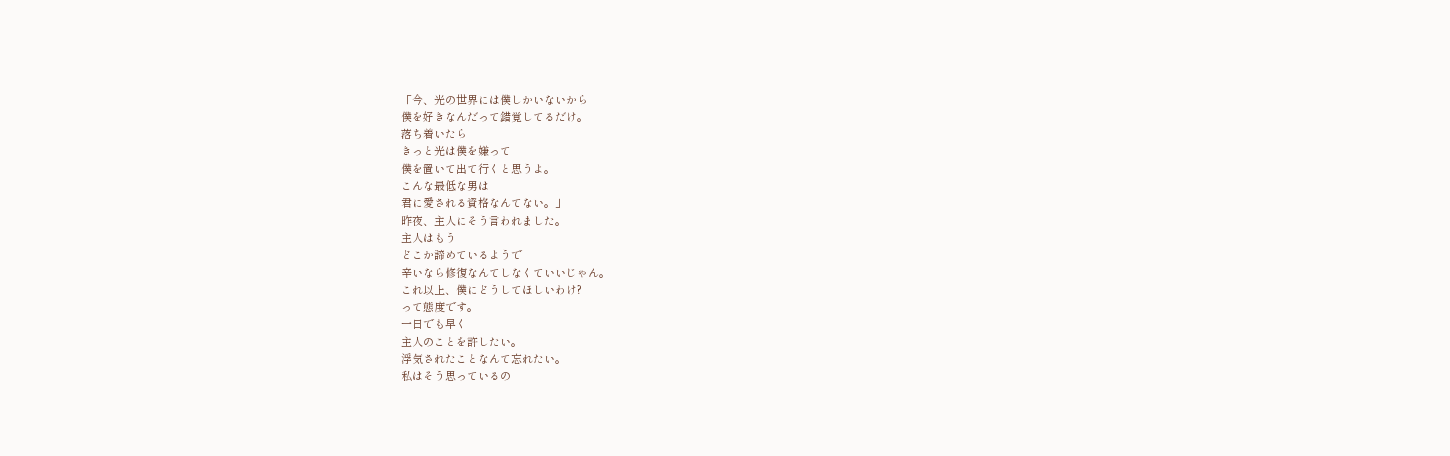「今、光の世界には僕しかいないから
僕を好きなんだって錯覚してるだけ。
落ち着いたら
きっと光は僕を嫌って
僕を置いて出て行くと思うよ。
こんな最低な男は
君に愛される資格なんてない。」
昨夜、主人にそう言われました。
主人はもう
どこか諦めているようで
辛いなら修復なんてしなくていいじゃん。
これ以上、僕にどうしてほしいわけ?
って態度です。
一日でも早く
主人のことを許したい。
浮気されたことなんて忘れたい。
私はそう思っているの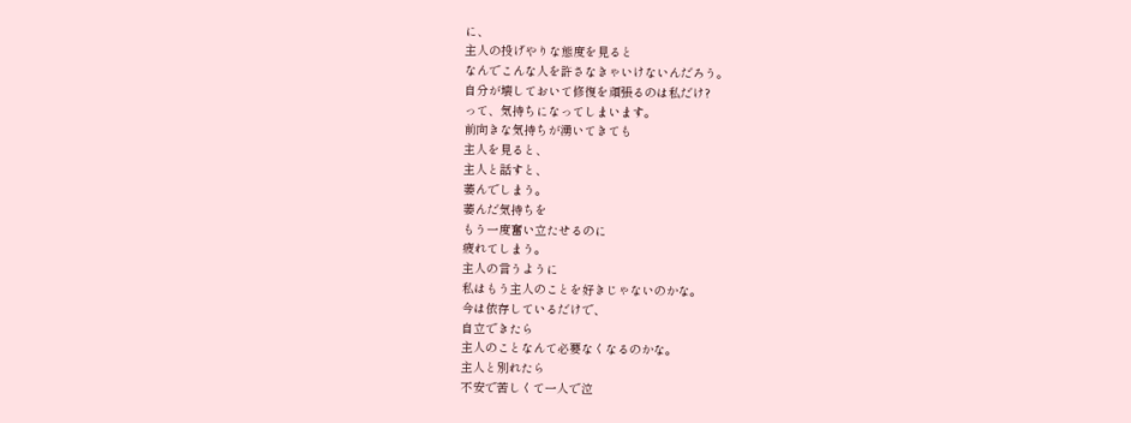に、
主人の投げやりな態度を見ると
なんでこんな人を許さなきゃいけないんだろう。
自分が壊しておいて修復を頑張るのは私だけ?
って、気持ちになってしまいます。
前向きな気持ちが湧いてきても
主人を見ると、
主人と話すと、
萎んでしまう。
萎んだ気持ちを
もう一度奮い立たせるのに
疲れてしまう。
主人の言うように
私はもう主人のことを好きじゃないのかな。
今は依存しているだけで、
自立できたら
主人のことなんて必要なくなるのかな。
主人と別れたら
不安で苦しくて一人で泣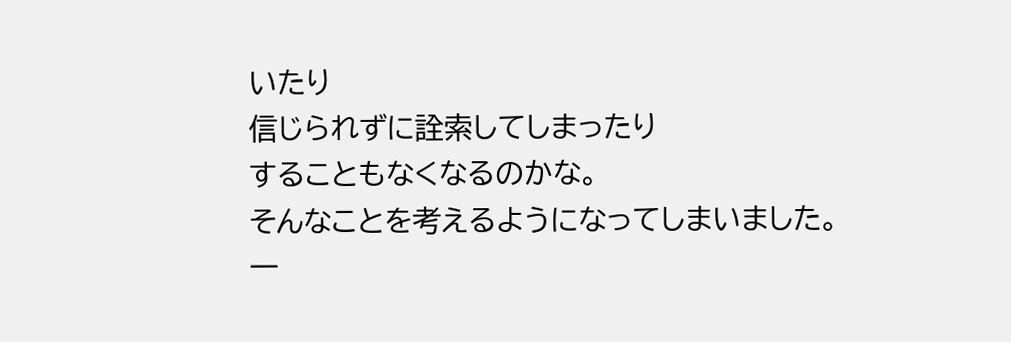いたり
信じられずに詮索してしまったり
することもなくなるのかな。
そんなことを考えるようになってしまいました。
一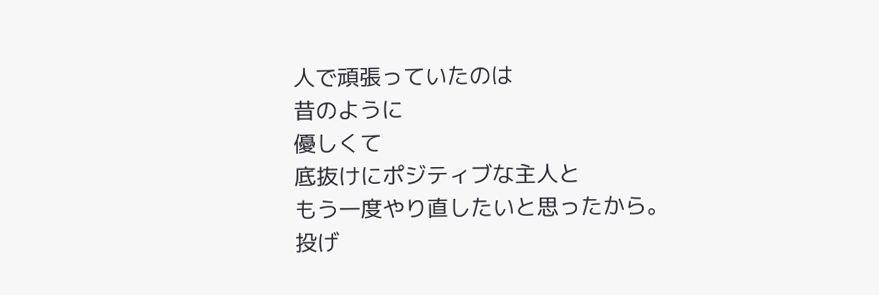人で頑張っていたのは
昔のように
優しくて
底抜けにポジティブな主人と
もう一度やり直したいと思ったから。
投げ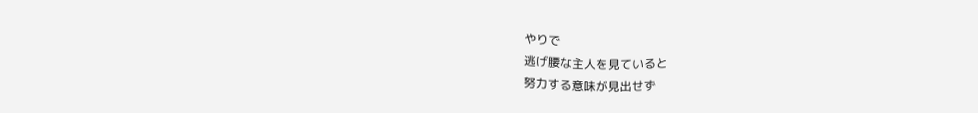やりで
逃げ腰な主人を見ていると
努力する意味が見出せず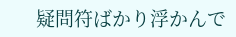疑問符ばかり浮かんで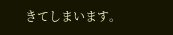きてしまいます。